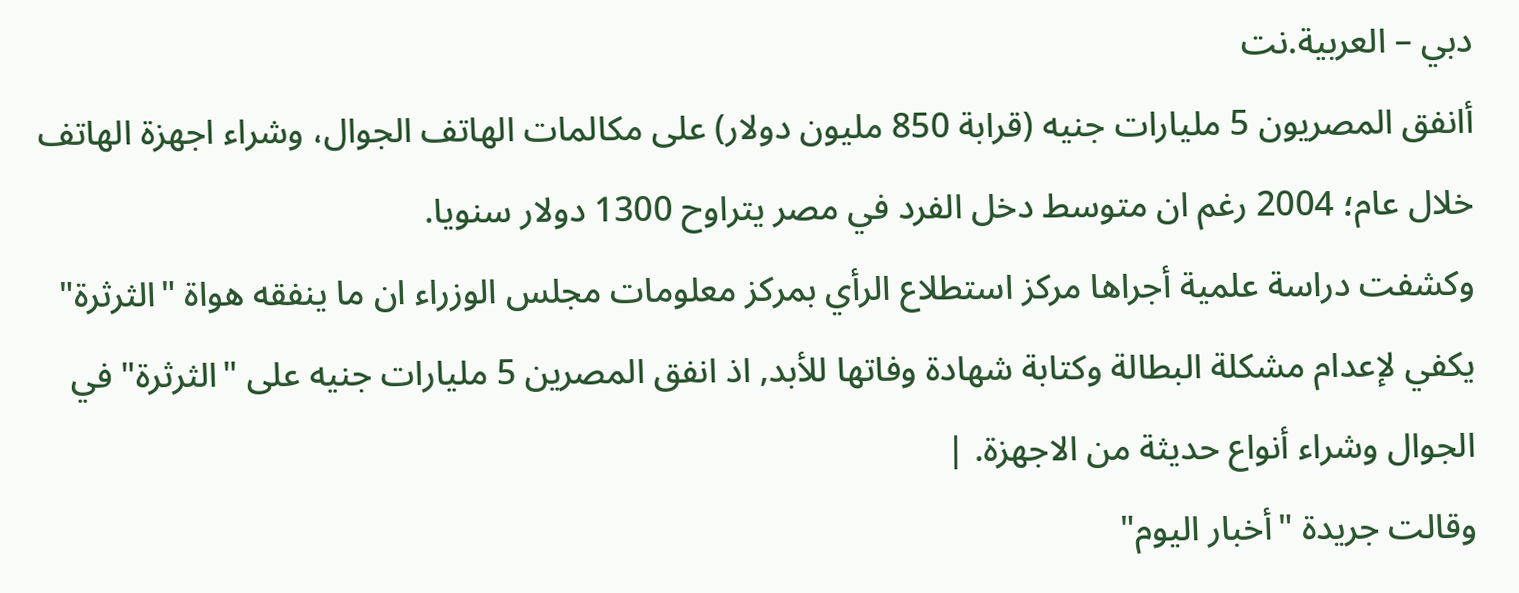دبي – العربية.نت
أانفق المصريون 5 مليارات جنيه (قرابة 850 مليون دولار) على مكالمات الهاتف الجوال، وشراء اجهزة الهاتف خلال عام؛ 2004 رغم ان متوسط دخل الفرد في مصر يتراوح 1300 دولار سنويا.
وكشفت دراسة علمية أجراها مركز استطلاع الرأي بمركز معلومات مجلس الوزراء ان ما ينفقه هواة "الثرثرة" يكفي لإعدام مشكلة البطالة وكتابة شهادة وفاتها للأبد, اذ انفق المصرين 5 مليارات جنيه على "الثرثرة" في الجوال وشراء أنواع حديثة من الاجهزة. |
وقالت جريدة "أخبار اليوم"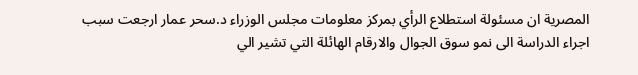المصرية ان مسئولة استطلاع الرأي بمركز معلومات مجلس الوزراء د.سحر عمار ارجعت سبب اجراء الدراسة الى نمو سوق الجوال والارقام الهائلة التي تشير الي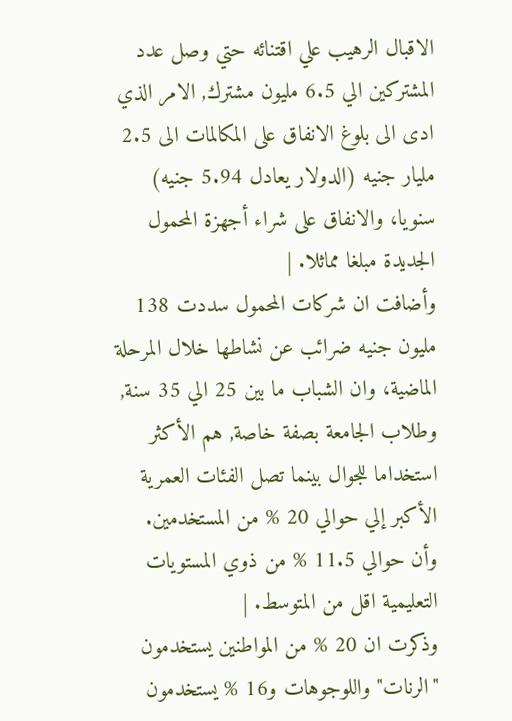الاقبال الرهيب علي اقتنائه حتي وصل عدد المشتركين الي 6.5 مليون مشترك, الامر الذي ادى الى بلوغ الانفاق على المكالمات الى 2.5 مليار جنيه (الدولار يعادل 5.94 جنيه) سنويا، والانفاق على شراء أجهزة المحمول الجديدة مبلغا مماثلا. |
وأضافت ان شركات المحمول سددت 138 مليون جنيه ضرائب عن نشاطها خلال المرحلة الماضية، وان الشباب ما بين 25 الي 35 سنة, وطلاب الجامعة بصفة خاصة, هم الأكثر استخداما للجوال بينما تصل الفئات العمرية الأكبر إلي حوالي 20 % من المستخدمين. وأن حوالي 11.5 % من ذوي المستويات التعليمية اقل من المتوسط. |
وذكرت ان 20 % من المواطنين يستخدمون "الرنات" واللوجوهات و16 % يستخدمون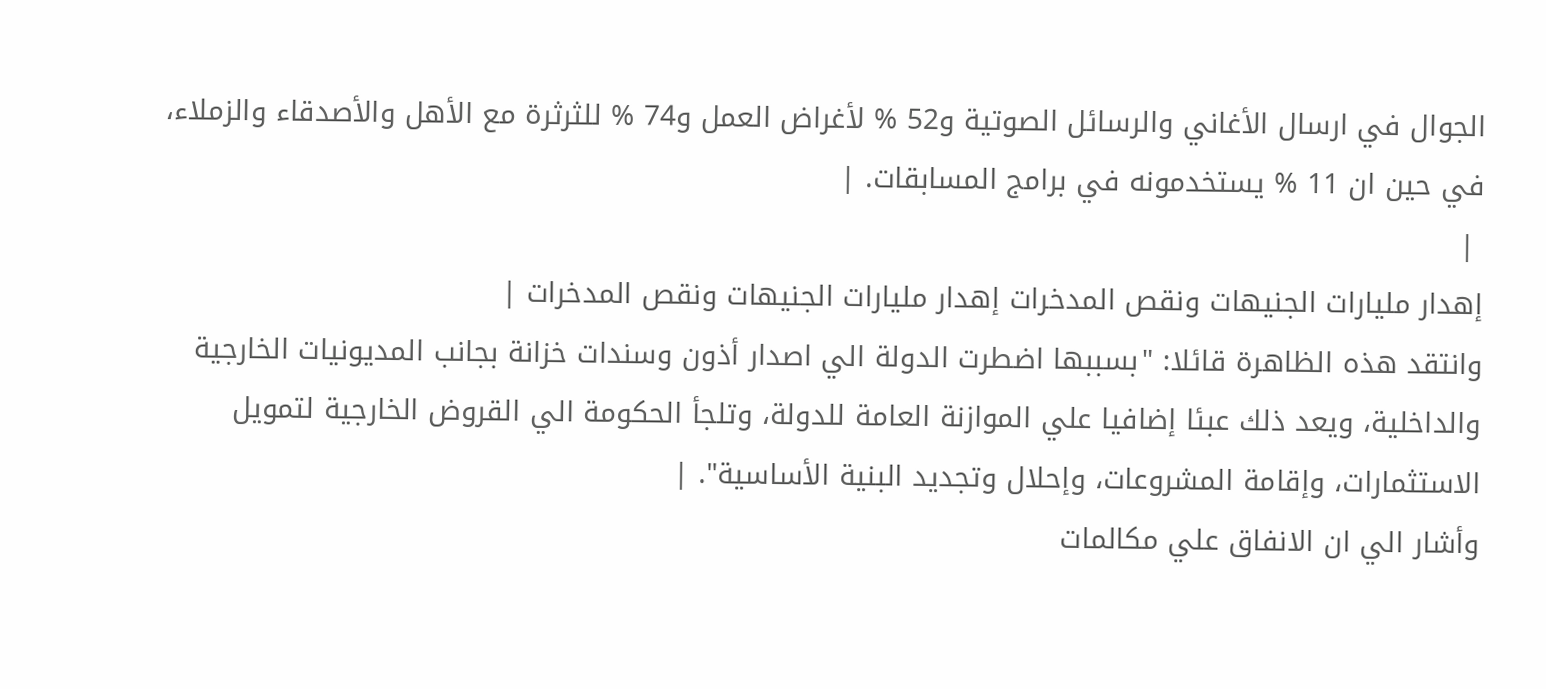الجوال في ارسال الأغاني والرسائل الصوتية و52 % لأغراض العمل و74 % للثرثرة مع الأهل والأصدقاء والزملاء، في حين ان 11 % يستخدمونه في برامج المسابقات. |
 |
إهدار مليارات الجنيهات ونقص المدخرات إهدار مليارات الجنيهات ونقص المدخرات |
وانتقد هذه الظاهرة قائلا: "بسببها اضطرت الدولة الي اصدار أذون وسندات خزانة بجانب المديونيات الخارجية والداخلية، ويعد ذلك عبئا إضافيا علي الموازنة العامة للدولة، وتلجأ الحكومة الي القروض الخارجية لتمويل الاستثمارات، وإقامة المشروعات، وإحلال وتجديد البنية الأساسية". |
وأشار الي ان الانفاق علي مكالمات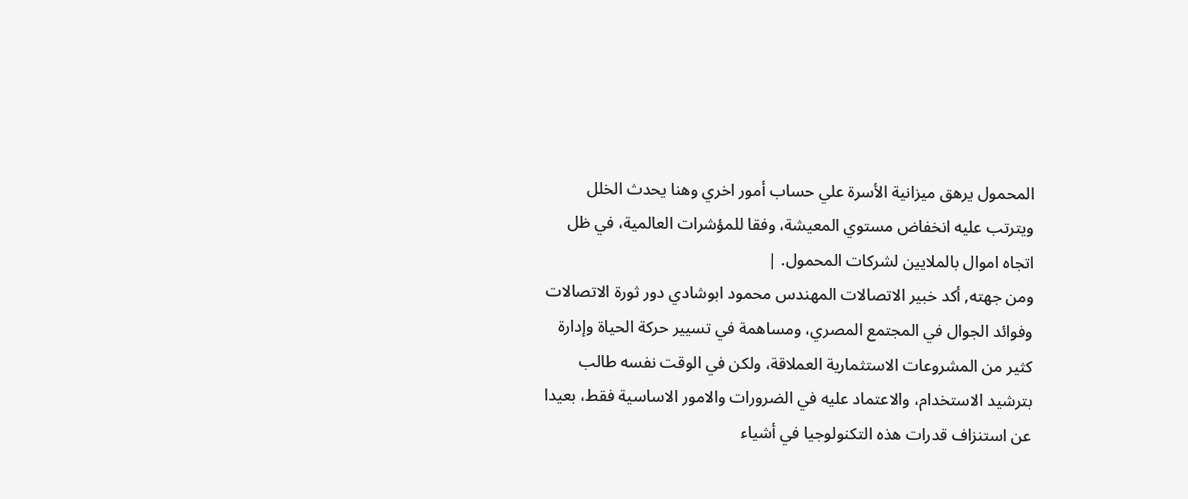المحمول يرهق ميزانية الأسرة علي حساب أمور اخري وهنا يحدث الخلل ويترتب عليه انخفاض مستوي المعيشة، وفقا للمؤشرات العالمية، في ظل اتجاه اموال بالملايين لشركات المحمول. |
ومن جهته, أكد خبير الاتصالات المهندس محمود ابوشادي دور ثورة الاتصالات وفوائد الجوال في المجتمع المصري، ومساهمة في تسيير حركة الحياة وإدارة كثير من المشروعات الاستثمارية العملاقة، ولكن في الوقت نفسه طالب بترشيد الاستخدام، والاعتماد عليه في الضرورات والامور الاساسية فقط، بعيدا عن استنزاف قدرات هذه التكنولوجيا في أشياء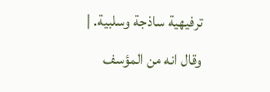ترفيهية ساذجة وسلبية. |
وقال انه من المؤسف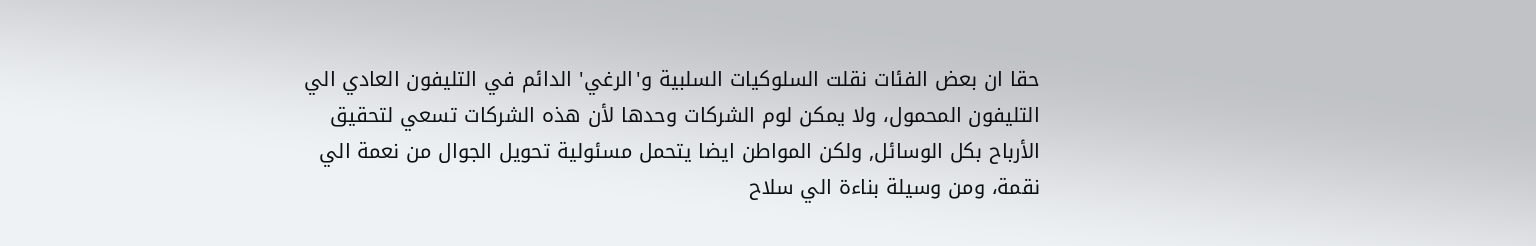حقا ان بعض الفئات نقلت السلوكيات السلبية و'الرغي' الدائم في التليفون العادي الي التليفون المحمول، ولا يمكن لوم الشركات وحدها لأن هذه الشركات تسعي لتحقيق الأرباح بكل الوسائل, ولكن المواطن ايضا يتحمل مسئولية تحويل الجوال من نعمة الي نقمة، ومن وسيلة بناءة الي سلاح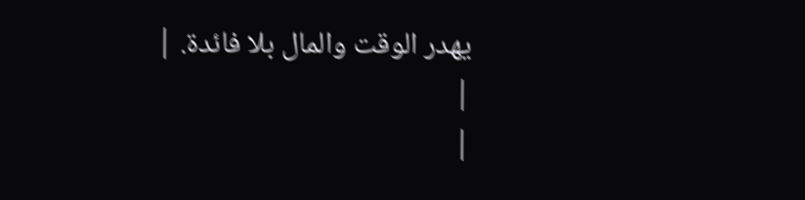يهدر الوقت والمال بلا فائدة. |
|
|